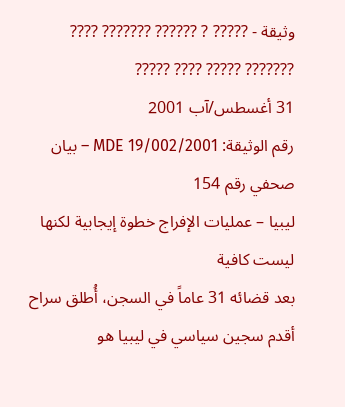وثيقة - ????? ? ?????? ??????? ???? ??????? ????? ???? ?????
31 أغسطس/آب 2001
رقم الوثيقة: MDE 19/002/2001 – بيان صحفي رقم 154
ليبيا – عمليات الإفراج خطوة إيجابية لكنها ليست كافية
بعد قضائه 31 عاماً في السجن، أُطلق سراح أقدم سجين سياسي في ليبيا هو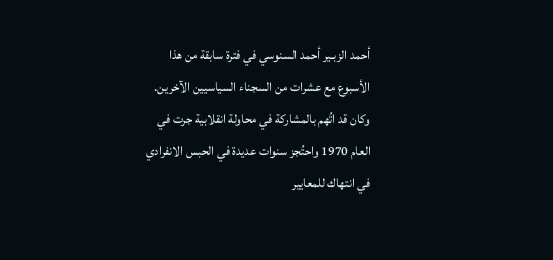أحمد الزبـير أحمد السنوسي في فترة سابقة من هذا الأسبوع مع عشرات من السجناء السياسيين الآخرين. وكان قد اتُهم بالمشاركة في محاولة انقلابية جرت في العام 1970 واحتُجز سنوات عديدة في الحبس الانفرادي في انتهاك للمعايير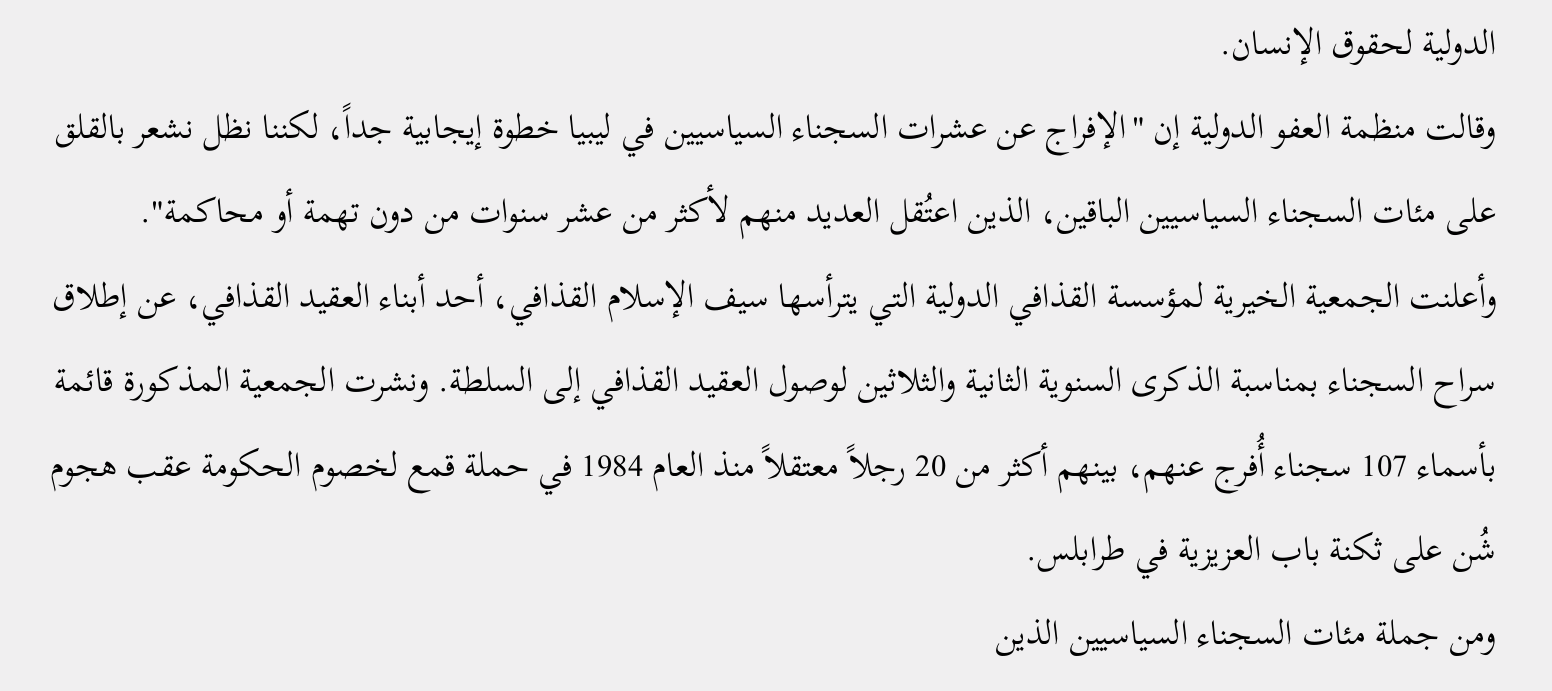الدولية لحقوق الإنسان.
وقالت منظمة العفو الدولية إن "الإفراج عن عشرات السجناء السياسيين في ليبيا خطوة إيجابية جداً، لكننا نظل نشعر بالقلق على مئات السجناء السياسيين الباقين، الذين اعتُقل العديد منهم لأكثر من عشر سنوات من دون تهمة أو محاكمة".
وأعلنت الجمعية الخيرية لمؤسسة القذافي الدولية التي يترأسها سيف الإسلام القذافي، أحد أبناء العقيد القذافي، عن إطلاق سراح السجناء بمناسبة الذكرى السنوية الثانية والثلاثين لوصول العقيد القذافي إلى السلطة. ونشرت الجمعية المذكورة قائمة بأسماء 107 سجناء أُفرج عنهم، بينهم أكثر من 20 رجلاً معتقلاً منذ العام 1984 في حملة قمع لخصوم الحكومة عقب هجوم شُن على ثكنة باب العزيزية في طرابلس.
ومن جملة مئات السجناء السياسيين الذين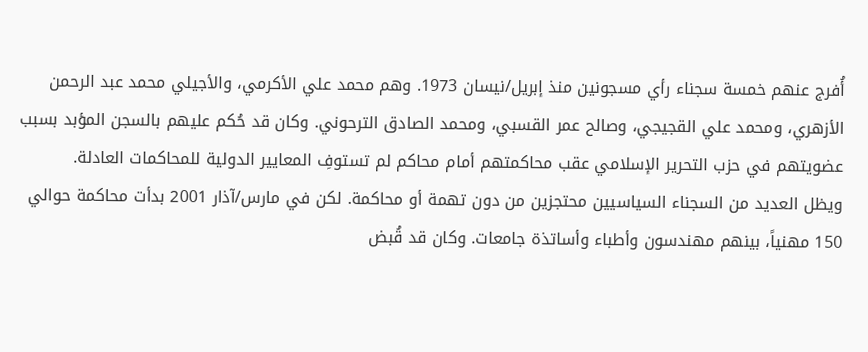أُفرج عنهم خمسة سجناء رأي مسجونين منذ إبريل/نيسان 1973. وهم محمد علي الأكرمي، والأجيلي محمد عبد الرحمن الأزهري، ومحمد علي القجيجي، وصالح عمر القسبي، ومحمد الصادق الترحوني. وكان قد حُكم عليهم بالسجن المؤبد بسبب عضويتهم في حزب التحرير الإسلامي عقب محاكمتهم أمام محاكم لم تستوفِ المعايير الدولية للمحاكمات العادلة.
ويظل العديد من السجناء السياسيين محتجزين من دون تهمة أو محاكمة. لكن في مارس/آذار 2001 بدأت محاكمة حوالي 150 مهنياً، بينهم مهندسون وأطباء وأساتذة جامعات. وكان قد قُبض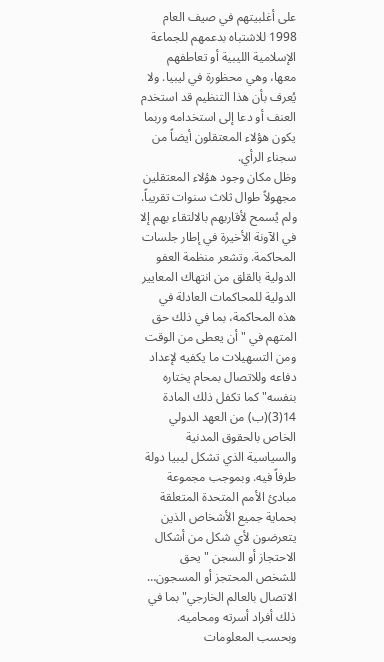على أغلبيتهم في صيف العام 1998 للاشتباه بدعمهم للجماعة الإسلامية الليبية أو تعاطفهم معها، وهي محظورة في ليبيا. ولا يُعرف بأن هذا التنظيم قد استخدم العنف أو دعا إلى استخدامه وربما يكون هؤلاء المعتقلون أيضاً من سجناء الرأي.
وظل مكان وجود هؤلاء المعتقلين مجهولاً طوال ثلاث سنوات تقريباً. ولم يُسمح لأقاربهم بالالتقاء بهم إلا في الآونة الأخيرة في إطار جلسات المحاكمة. وتشعر منظمة العفو الدولية بالقلق من انتهاك المعايير الدولية للمحاكمات العادلة في هذه المحاكمة، بما في ذلك حق المتهم في "أن يعطى من الوقت ومن التسهيلات ما يكفيه لإعداد دفاعه وللاتصال بمحام يختاره بنفسه" كما تكفل ذلك المادة 14(3)(ب) من العهد الدولي الخاص بالحقوق المدنية والسياسية الذي تشكل ليبيا دولة طرفاً فيه. وبموجب مجموعة مبادئ الأمم المتحدة المتعلقة بحماية جميع الأشخاص الذين يتعرضون لأي شكل من أشكال الاحتجاز أو السجن "يحق للشخص المحتجز أو المسجون… الاتصال بالعالم الخارجي" بما في ذلك أفراد أسرته ومحاميه.
وبحسب المعلومات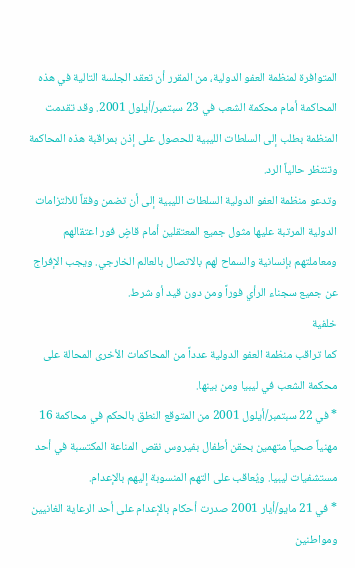المتوافرة لمنظمة العفو الدولية، من المقرر أن تعقد الجلسة التالية في هذه المحاكمة أمام محكمة الشعب في 23 سبتمبر/أيلول 2001. وقد تقدمت المنظمة بطلب إلى السلطات الليبية للحصول على إذن بمراقبة هذه المحاكمة وتنتظر حالياً الرد.
وتدعو منظمة العفو الدولية السلطات الليبية إلى أن تضمن وفقاً للالتزامات الدولية المرتبة عليها مثول جميع المعتقلين أمام قاضٍ فور اعتقالهم ومعاملتهم بإنسانية والسماح لهم بالاتصال بالعالم الخارجي. ويجب الإفراج عن جميع سجناء الرأي فوراً ومن دون قيد أو شرط.
خلفية
كما تراقب منظمة العفو الدولية عدداً من المحاكمات الأخرى المحالة على محكمة الشعب في ليبيا ومن بينها.
* في 22 سبتمبر/أيلول 2001 من المتوقع النطق بالحكم في محاكمة 16 مهنياً صحياً متهمين بحقن أطفال بفيروس نقص المناعة المكتسبة في أحد مستشفيات ليبيا. ويُعاقب على التهم المنسوبة إليهم بالإعدام.
* في 21 مايو/أيار 2001 صدرت أحكام بالإعدام على أحد الرعاية الغانيين ومواطنين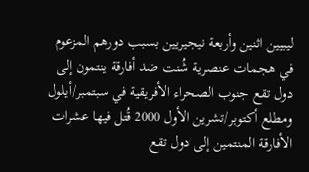ليبيين اثنين وأربعة نيجيريين بسبب دورهم المزعوم في هجمات عنصرية شُنت ضد أفارقة ينتمون إلى دول تقع جنوب الصحراء الأفريقية في سبتمبر/أيلول ومطلع أكتوبر/تشرين الأول 2000 قُتل فيها عشرات الأفارقة المنتمين إلى دول تقع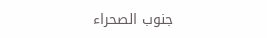جنوب الصحراء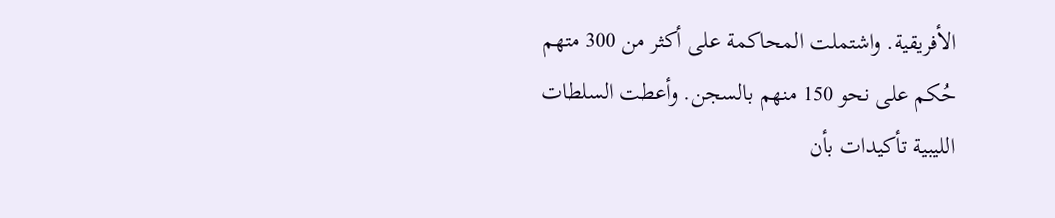الأفريقية. واشتملت المحاكمة على أكثر من 300 متهم حُكم على نحو 150 منهم بالسجن. وأعطت السلطات الليبية تأكيدات بأن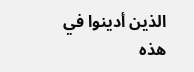الذين أدينوا في هذه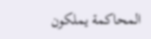المحاكمة يملكون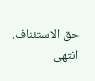حق الاستئناف.
انتهى